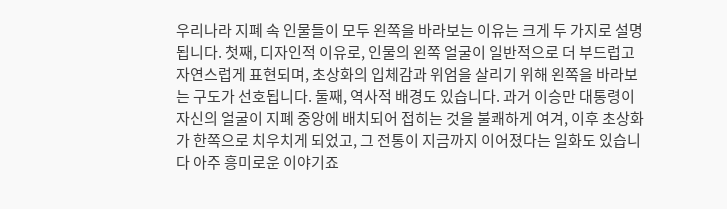우리나라 지폐 속 인물들이 모두 왼쪽을 바라보는 이유는 크게 두 가지로 설명됩니다. 첫째, 디자인적 이유로, 인물의 왼쪽 얼굴이 일반적으로 더 부드럽고 자연스럽게 표현되며, 초상화의 입체감과 위엄을 살리기 위해 왼쪽을 바라보는 구도가 선호됩니다. 둘째, 역사적 배경도 있습니다. 과거 이승만 대통령이 자신의 얼굴이 지폐 중앙에 배치되어 접히는 것을 불쾌하게 여겨, 이후 초상화가 한쪽으로 치우치게 되었고, 그 전통이 지금까지 이어졌다는 일화도 있습니다 아주 흥미로운 이야기죠